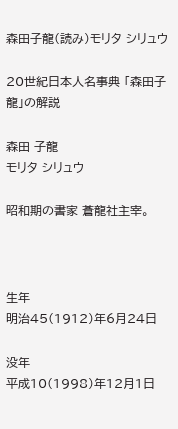森田子龍(読み)モリタ シリュウ

20世紀日本人名事典 「森田子龍」の解説

森田 子龍
モリタ シリュウ

昭和期の書家 蒼龍社主宰。



生年
明治45(1912)年6月24日

没年
平成10(1998)年12月1日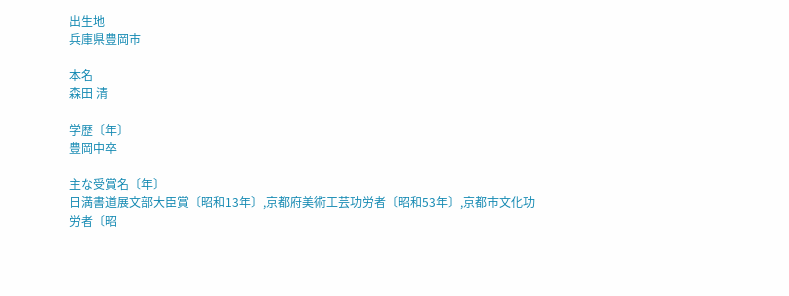出生地
兵庫県豊岡市

本名
森田 清

学歴〔年〕
豊岡中卒

主な受賞名〔年〕
日満書道展文部大臣賞〔昭和13年〕,京都府美術工芸功労者〔昭和53年〕,京都市文化功労者〔昭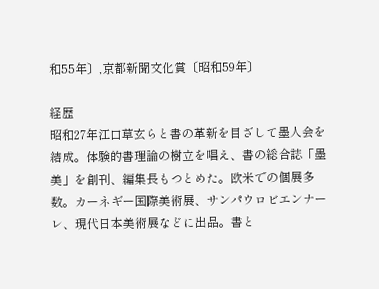和55年〕,京都新聞文化賞〔昭和59年〕

経歴
昭和27年江口草玄らと書の革新を目ざして墨人会を結成。体験的書理論の樹立を唱え、書の総合誌「墨美」を創刊、編集長もつとめた。欧米での個展多数。カーネギー国際美術展、サンパウロビエンナーレ、現代日本美術展などに出品。書と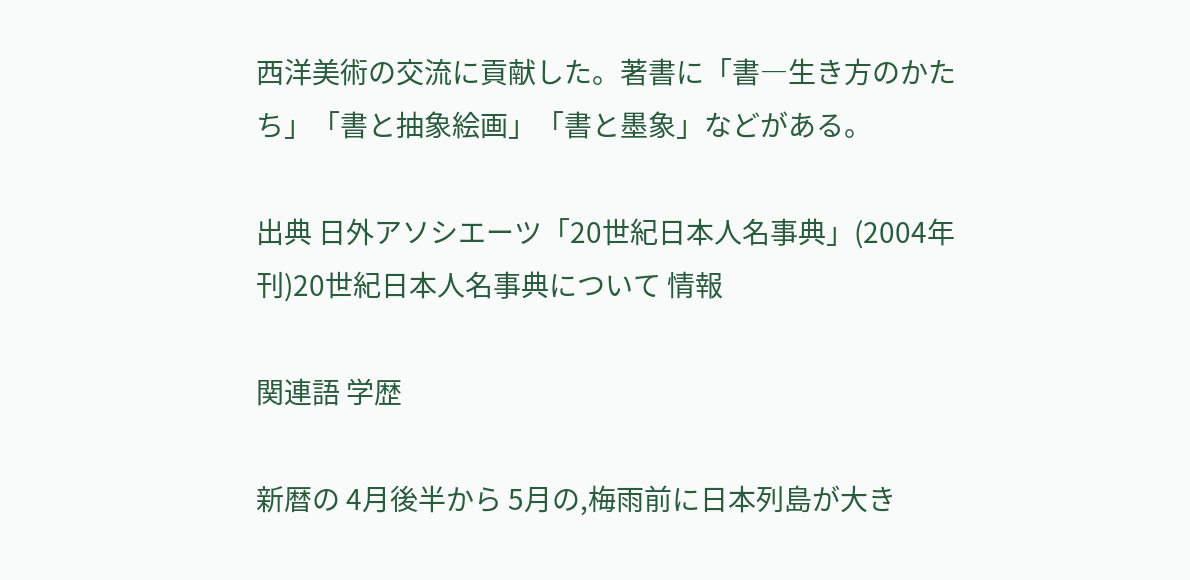西洋美術の交流に貢献した。著書に「書―生き方のかたち」「書と抽象絵画」「書と墨象」などがある。

出典 日外アソシエーツ「20世紀日本人名事典」(2004年刊)20世紀日本人名事典について 情報

関連語 学歴

新暦の 4月後半から 5月の,梅雨前に日本列島が大き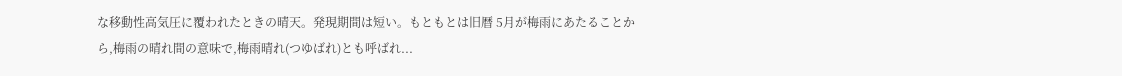な移動性高気圧に覆われたときの晴天。発現期間は短い。もともとは旧暦 5月が梅雨にあたることから,梅雨の晴れ間の意味で,梅雨晴れ(つゆばれ)とも呼ばれ...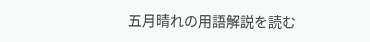五月晴れの用語解説を読む